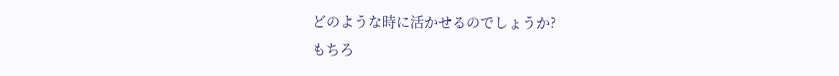どのような時に活かせるのでしょうか?
もちろ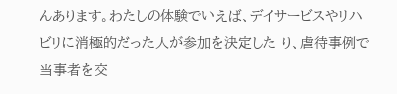んあります。わたしの体験でいえば、デイサービスやリハビリに消極的だった人が参加を決定した り、虐待事例で当事者を交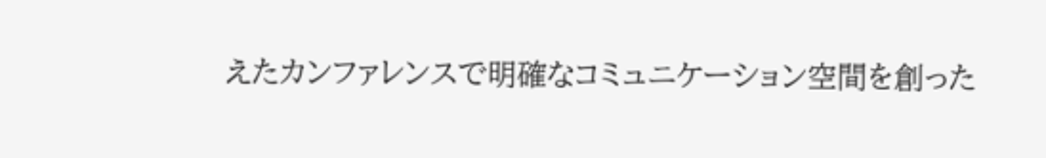えたカンファレンスで明確なコミュニケーション空間を創った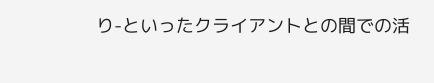り-といったクライアントとの間での活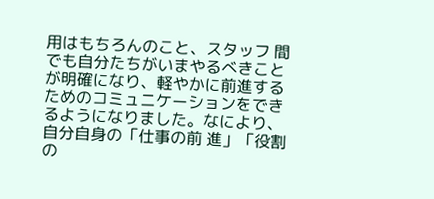用はもちろんのこと、スタッフ 間でも自分たちがいまやるべきことが明確になり、軽やかに前進するためのコミュニケーションをできるようになりました。なにより、自分自身の「仕事の前 進」「役割の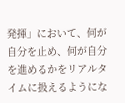発揮」において、何が自分を止め、何が自分を進めるかをリアルタイムに扱えるようにな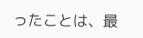ったことは、最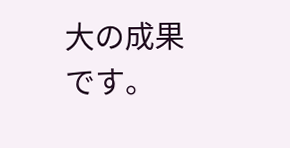大の成果です。